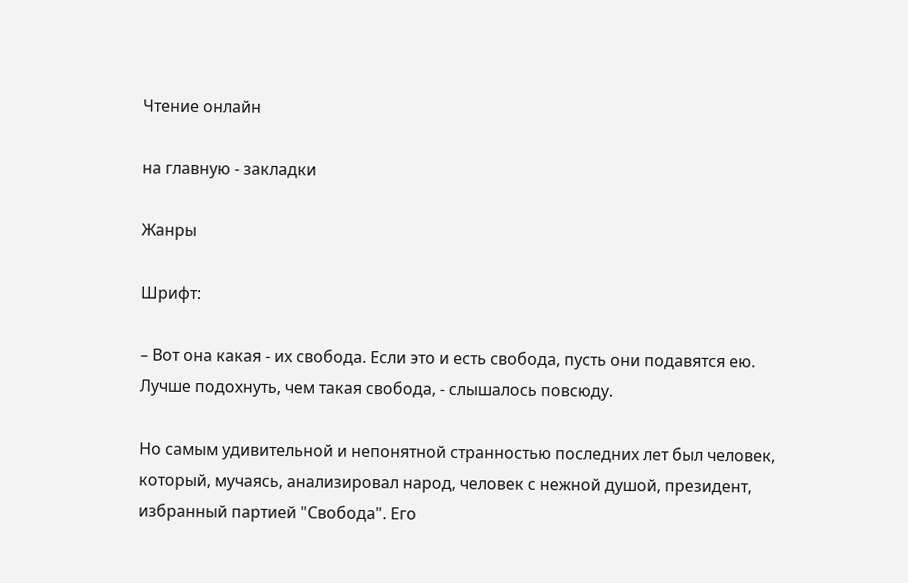Чтение онлайн

на главную - закладки

Жанры

Шрифт:

– Вот она какая - их свобода. Если это и есть свобода, пусть они подавятся ею. Лучше подохнуть, чем такая свобода, - слышалось повсюду.

Но самым удивительной и непонятной странностью последних лет был человек, который, мучаясь, анализировал народ, человек с нежной душой, президент, избранный партией "Свобода". Его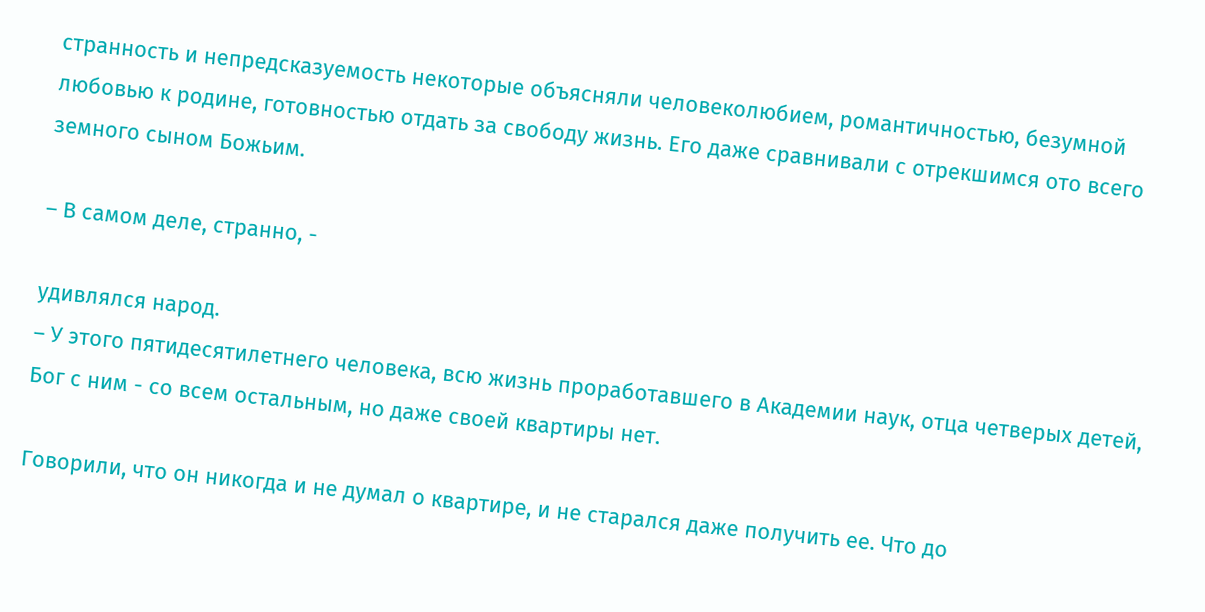странность и непредсказуемость некоторые объясняли человеколюбием, романтичностью, безумной любовью к родине, готовностью отдать за свободу жизнь. Его даже сравнивали с отрекшимся ото всего земного сыном Божьим.

– В самом деле, странно, -

удивлялся народ.
– У этого пятидесятилетнего человека, всю жизнь проработавшего в Академии наук, отца четверых детей, Бог с ним - со всем остальным, но даже своей квартиры нет.

Говорили, что он никогда и не думал о квартире, и не старался даже получить ее. Что до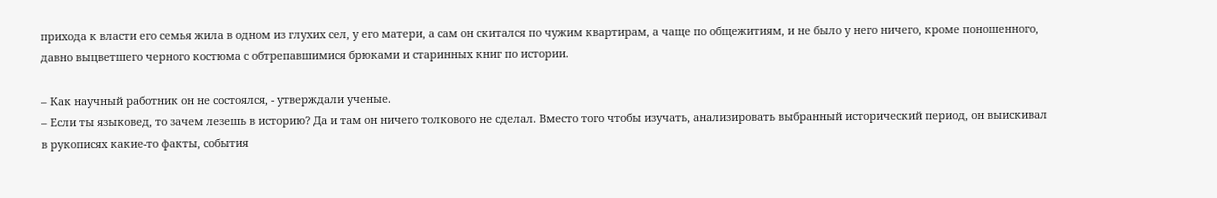прихода к власти его семья жила в одном из глухих сел, у его матери, а сам он скитался по чужим квартирам, а чаще по общежитиям, и не было у него ничего, кроме поношенного, давно выцветшего черного костюма с обтрепавшимися брюками и старинных книг по истории.

– Как научный работник он не состоялся, - утверждали ученые.
– Если ты языковед, то зачем лезешь в историю? Да и там он ничего толкового не сделал. Вместо того чтобы изучать, анализировать выбранный исторический период, он выискивал в рукописях какие-то факты, события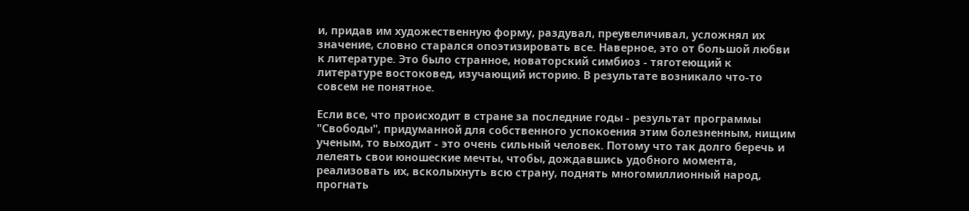и, придав им художественную форму, раздувал, преувеличивал, усложнял их значение, словно старался опоэтизировать все. Наверное, это от большой любви к литературе. Это было странное, новаторский симбиоз - тяготеющий к литературе востоковед, изучающий историю. В результате возникало что-то совсем не понятное.

Если все, что происходит в стране за последние годы - результат программы "Свободы", придуманной для собственного успокоения этим болезненным, нищим ученым, то выходит - это очень сильный человек. Потому что так долго беречь и лелеять свои юношеские мечты, чтобы, дождавшись удобного момента, реализовать их, всколыхнуть всю страну, поднять многомиллионный народ, прогнать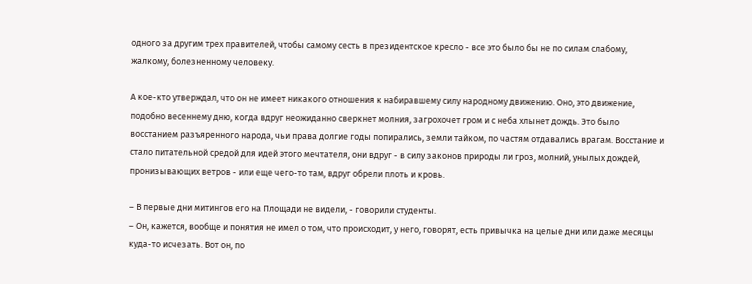одного за другим трех правителей, чтобы самому сесть в президентское кресло - все это было бы не по силам слабому, жалкому, болезненному человеку.

А кое-кто утверждал, что он не имеет никакого отношения к набиравшему силу народному движению. Оно, это движение, подобно весеннему дню, когда вдруг неожиданно сверкнет молния, загрохочет гром и с неба хлынет дождь. Это было восстанием разъяренного народа, чьи права долгие годы попирались, земли тайком, по частям отдавались врагам. Восстание и стало питательной средой для идей этого мечтателя, они вдруг - в силу законов природы ли гроз, молний, унылых дождей, пронизывающих ветров - или еще чего-то там, вдруг обрели плоть и кровь.

– В первые дни митингов его на Площади не видели, - говорили студенты.
– Он, кажется, вообще и понятия не имел о том, что происходит, у него, говорят, есть привычка на целые дни или даже месяцы куда-то исчезать. Вот он, по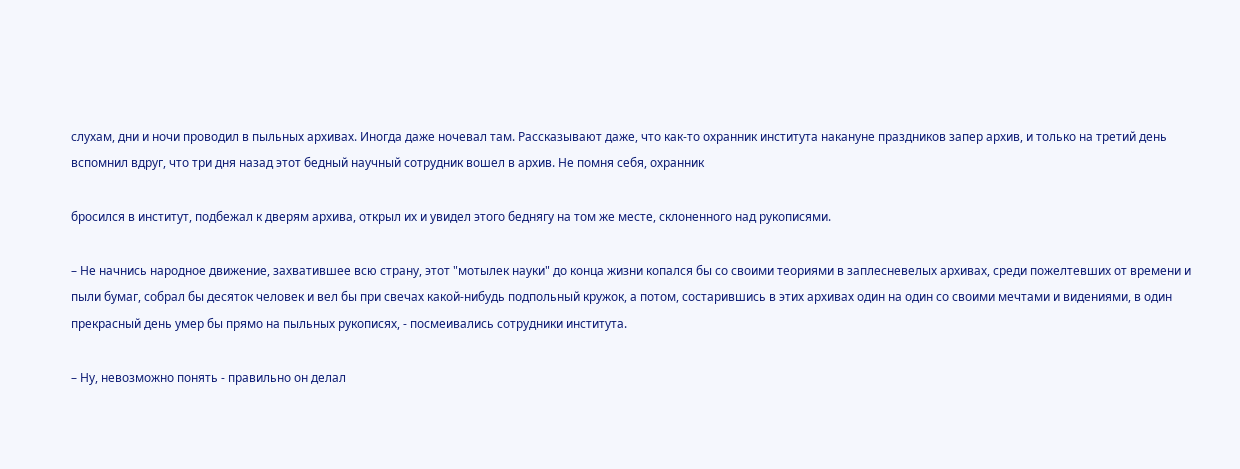слухам, дни и ночи проводил в пыльных архивах. Иногда даже ночевал там. Рассказывают даже, что как-то охранник института накануне праздников запер архив, и только на третий день вспомнил вдруг, что три дня назад этот бедный научный сотрудник вошел в архив. Не помня себя, охранник

бросился в институт, подбежал к дверям архива, открыл их и увидел этого беднягу на том же месте, склоненного над рукописями.

– Не начнись народное движение, захватившее всю страну, этот "мотылек науки" до конца жизни копался бы со своими теориями в заплесневелых архивах, среди пожелтевших от времени и пыли бумаг, собрал бы десяток человек и вел бы при свечах какой-нибудь подпольный кружок, а потом, состарившись в этих архивах один на один со своими мечтами и видениями, в один прекрасный день умер бы прямо на пыльных рукописях, - посмеивались сотрудники института.

– Ну, невозможно понять - правильно он делал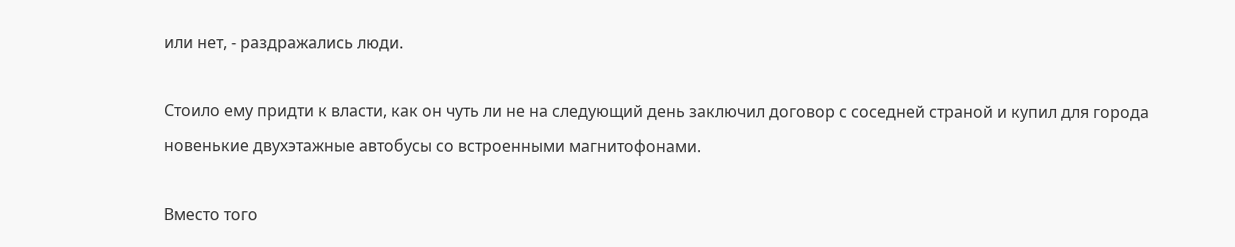или нет, - раздражались люди.

Стоило ему придти к власти, как он чуть ли не на следующий день заключил договор с соседней страной и купил для города новенькие двухэтажные автобусы со встроенными магнитофонами.

Вместо того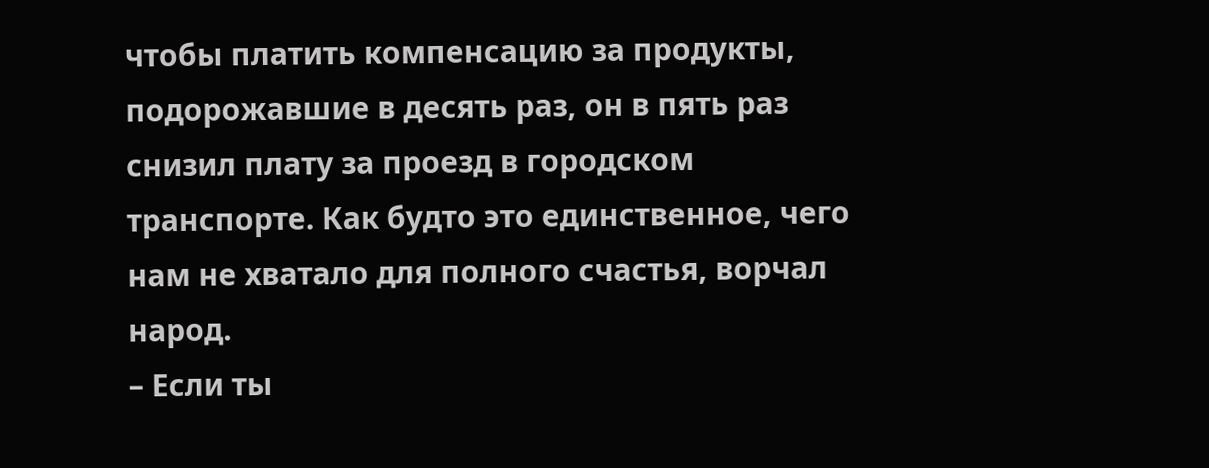чтобы платить компенсацию за продукты, подорожавшие в десять раз, он в пять раз снизил плату за проезд в городском транспорте. Как будто это единственное, чего нам не хватало для полного счастья, ворчал народ.
– Если ты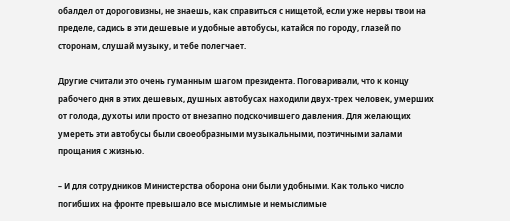обалдел от дороговизны, не знаешь, как справиться с нищетой, если уже нервы твои на пределе, садись в эти дешевые и удобные автобусы, катайся по городу, глазей по сторонам, слушай музыку, и тебе полегчает.

Другие считали это очень гуманным шагом президента. Поговаривали, что к концу рабочего дня в этих дешевых, душных автобусах находили двух-трех человек, умерших от голода, духоты или просто от внезапно подскочившего давления. Для желающих умереть эти автобусы были своеобразными музыкальными, поэтичными залами прощания с жизнью.

– И для сотрудников Министерства оборона они были удобными. Как только число погибших на фронте превышало все мыслимые и немыслимые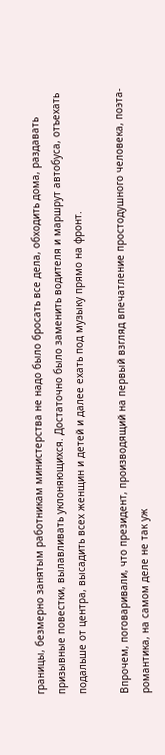границы, безмерно занятым работникам министерства не надо было бросать все дела, обходить дома, раздавать призывные повестки, вылавливать уклоняющихся. Достаточно было заменить водителя и маршрут автобуса, отъехать подальше от центра, высадить всех женщин и детей и далее ехать под музыку прямо на фронт.

Впрочем, поговаривали, что президент, производящий на первый взгляд впечатление простодушного человека, поэта-романтика, на самом деле не так уж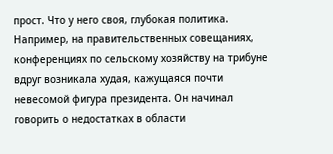прост. Что у него своя, глубокая политика. Например, на правительственных совещаниях, конференциях по сельскому хозяйству на трибуне вдруг возникала худая, кажущаяся почти невесомой фигура президента. Он начинал говорить о недостатках в области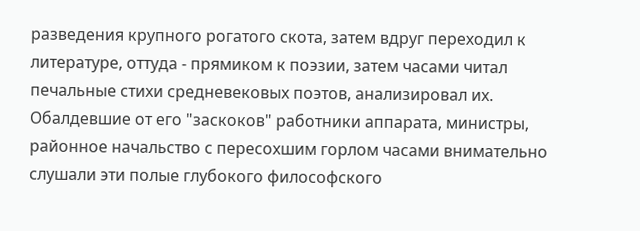разведения крупного рогатого скота, затем вдруг переходил к литературе, оттуда - прямиком к поэзии, затем часами читал печальные стихи средневековых поэтов, анализировал их. Обалдевшие от его "заскоков" работники аппарата, министры, районное начальство с пересохшим горлом часами внимательно слушали эти полые глубокого философского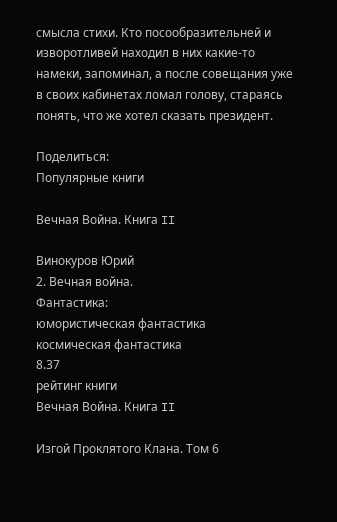смысла стихи. Кто посообразительней и изворотливей находил в них какие-то намеки, запоминал, а после совещания уже в своих кабинетах ломал голову, стараясь понять, что же хотел сказать президент.

Поделиться:
Популярные книги

Вечная Война. Книга II

Винокуров Юрий
2. Вечная война.
Фантастика:
юмористическая фантастика
космическая фантастика
8.37
рейтинг книги
Вечная Война. Книга II

Изгой Проклятого Клана. Том 6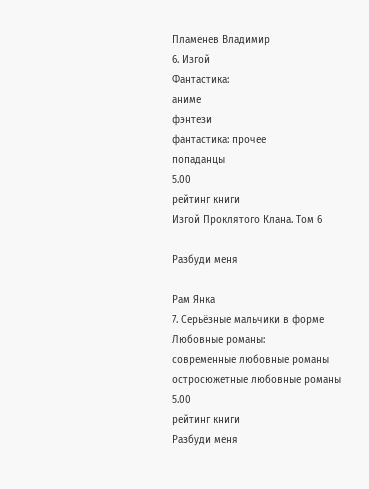Пламенев Владимир
6. Изгой
Фантастика:
аниме
фэнтези
фантастика: прочее
попаданцы
5.00
рейтинг книги
Изгой Проклятого Клана. Том 6

Разбуди меня

Рам Янка
7. Серьёзные мальчики в форме
Любовные романы:
современные любовные романы
остросюжетные любовные романы
5.00
рейтинг книги
Разбуди меня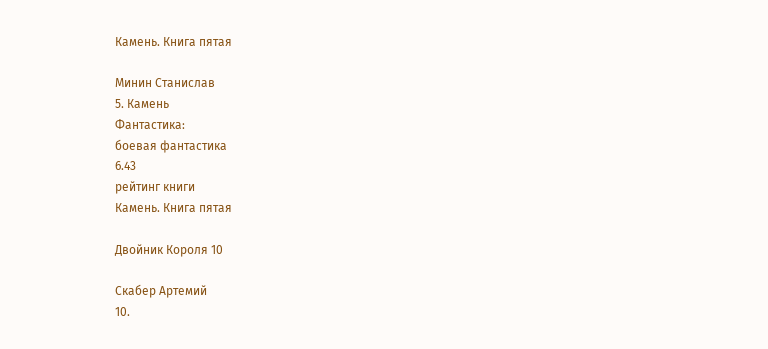Камень. Книга пятая

Минин Станислав
5. Камень
Фантастика:
боевая фантастика
6.43
рейтинг книги
Камень. Книга пятая

Двойник Короля 10

Скабер Артемий
10.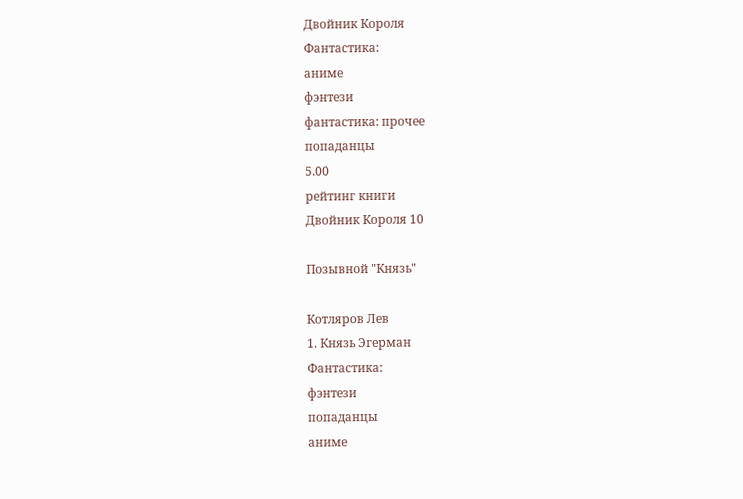Двойник Короля
Фантастика:
аниме
фэнтези
фантастика: прочее
попаданцы
5.00
рейтинг книги
Двойник Короля 10

Позывной "Князь"

Котляров Лев
1. Князь Эгерман
Фантастика:
фэнтези
попаданцы
аниме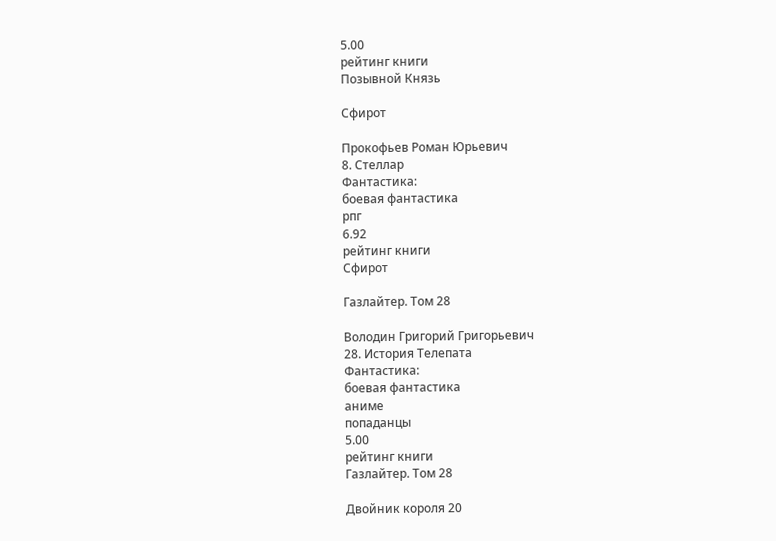5.00
рейтинг книги
Позывной Князь

Сфирот

Прокофьев Роман Юрьевич
8. Стеллар
Фантастика:
боевая фантастика
рпг
6.92
рейтинг книги
Сфирот

Газлайтер. Том 28

Володин Григорий Григорьевич
28. История Телепата
Фантастика:
боевая фантастика
аниме
попаданцы
5.00
рейтинг книги
Газлайтер. Том 28

Двойник короля 20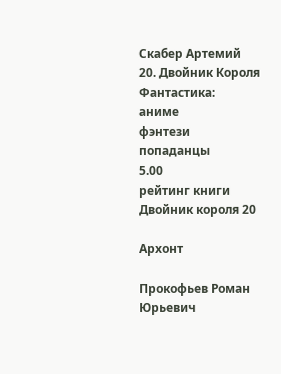Скабер Артемий
20. Двойник Короля
Фантастика:
аниме
фэнтези
попаданцы
5.00
рейтинг книги
Двойник короля 20

Архонт

Прокофьев Роман Юрьевич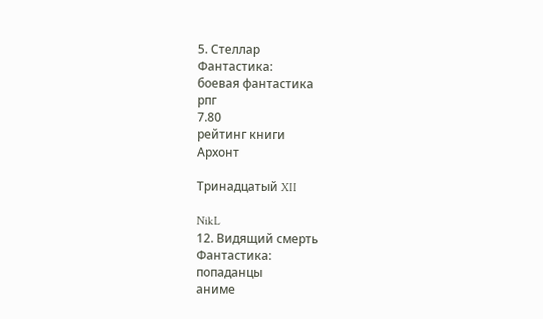5. Стеллар
Фантастика:
боевая фантастика
рпг
7.80
рейтинг книги
Архонт

Тринадцатый XII

NikL
12. Видящий смерть
Фантастика:
попаданцы
аниме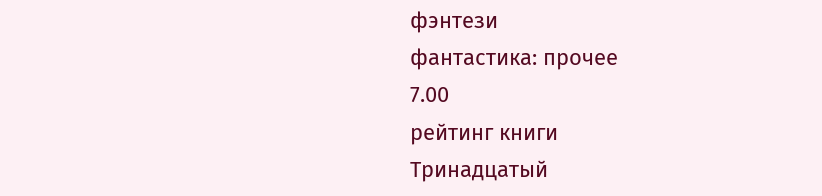фэнтези
фантастика: прочее
7.00
рейтинг книги
Тринадцатый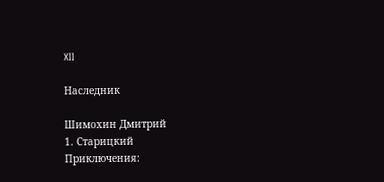XII

Наследник

Шимохин Дмитрий
1. Старицкий
Приключения: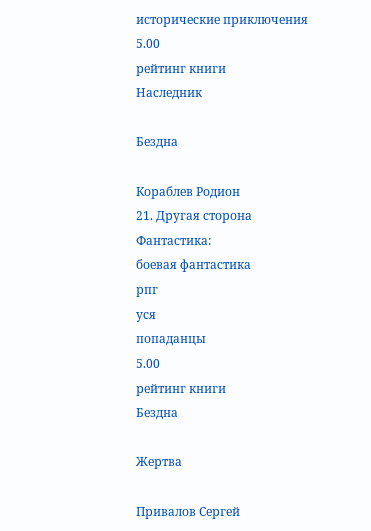исторические приключения
5.00
рейтинг книги
Наследник

Бездна

Кораблев Родион
21. Другая сторона
Фантастика:
боевая фантастика
рпг
уся
попаданцы
5.00
рейтинг книги
Бездна

Жертва

Привалов Сергей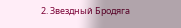2. Звездный Бродяга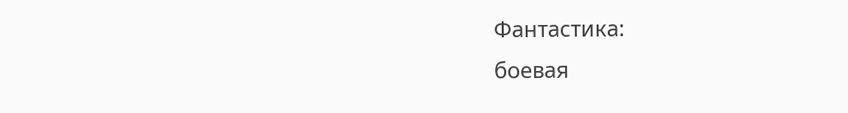Фантастика:
боевая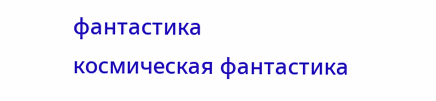фантастика
космическая фантастика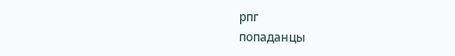рпг
попаданцы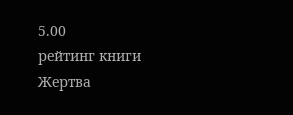5.00
рейтинг книги
Жертва